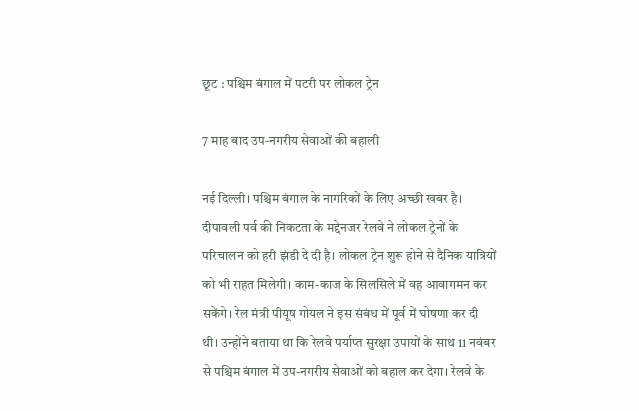छूट : पश्चिम बंगाल में पटरी पर लोकल ट्रेन

7 माह बाद उप-नगरीय सेवाओं की बहाली

नई दिल्ली। पश्चिम बंगाल के नागरिकों के लिए अच्छी खबर है। दीपावली पर्व की निकटता के मद्देनजर रेलवे ने लोकल ट्रेनों के परिचालन को हरी झंडी दे दी है। लोकल ट्रेन शुरू होने से दैनिक यात्रियों को भी राहत मिलेगी। काम-काज के सिलसिले में वह आवागमन कर सकेंगे। रेल मंत्री पीयूष गोयल ने इस संबंध में पूर्व में घोषणा कर दी थी। उन्होंने बताया था कि रेलवे पर्याप्त सुरक्षा उपायों के साथ 11 नवंबर से पश्चिम बंगाल में उप-नगरीय सेवाओं को बहाल कर देगा। रेलवे के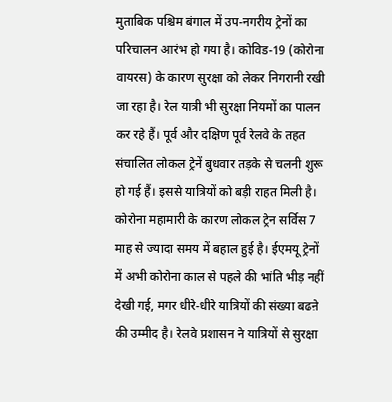मुताबिक पश्चिम बंगाल में उप-नगरीय ट्रेनों का परिचालन आरंभ हो गया है। कोविड-19 (कोरोना वायरस) के कारण सुरक्षा को लेकर निगरानी रखी जा रहा है। रेल यात्री भी सुरक्षा नियमों का पालन कर रहे हैं। पूर्व और दक्षिण पूर्व रेलवे के तहत संचालित लोकल ट्रेनें बुधवार तड़के से चलनी शुरू हो गई हैं। इससे यात्रियों को बड़ी राहत मिली है। कोरोना महामारी के कारण लोकल ट्रेन सर्विस 7 माह से ज्यादा समय में बहाल हुई है। ईएमयू ट्रेनों में अभी कोरोना काल से पहले की भांति भीड़ नहीं देखी गई, मगर धीरे-धीरे यात्रियों की संख्या बढऩे की उम्मीद है। रेलवे प्रशासन ने यात्रियों से सुरक्षा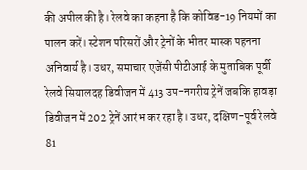की अपील की है। रेलवे का कहना है कि कोविड-19 नियमों का पालन करें। स्टेशन परिसरों और ट्रेनों के भीतर मास्क पहनना अनिवार्य है। उधर, समाचार एजेंसी पीटीआई के मुताबिक पूर्वी रेलवे सियालदह डिवीजन में 413 उप-नगरीय ट्रेनें जबकि हावड़ा डिवीजन में 202 ट्रेनें आरंभ कर रहा है। उधर, दक्षिण-पूर्व रेलवे 81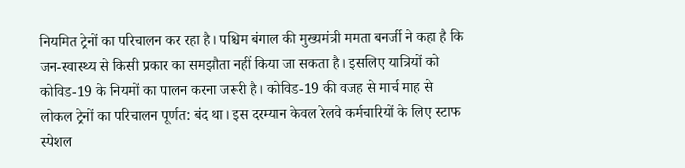नियमित ट्रेनों का परिचालन कर रहा है। पश्चिम बंगाल की मुख्यमंत्री ममता बनर्जी ने कहा है कि जन-स्वास्थ्य से किसी प्रकार का समझौता नहीं किया जा सकता है। इसलिए यात्रियों को कोविड-19 के नियमों का पालन करना जरूरी है। कोविड-19 की वजह से मार्च माह से लोकल ट्रेनों का परिचालन पूर्णत: बंद था। इस दरम्यान केवल रेलवे कर्मचारियों के लिए स्टाफ स्पेशल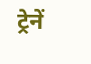ट्रेनें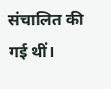संचालित की गई थीं।